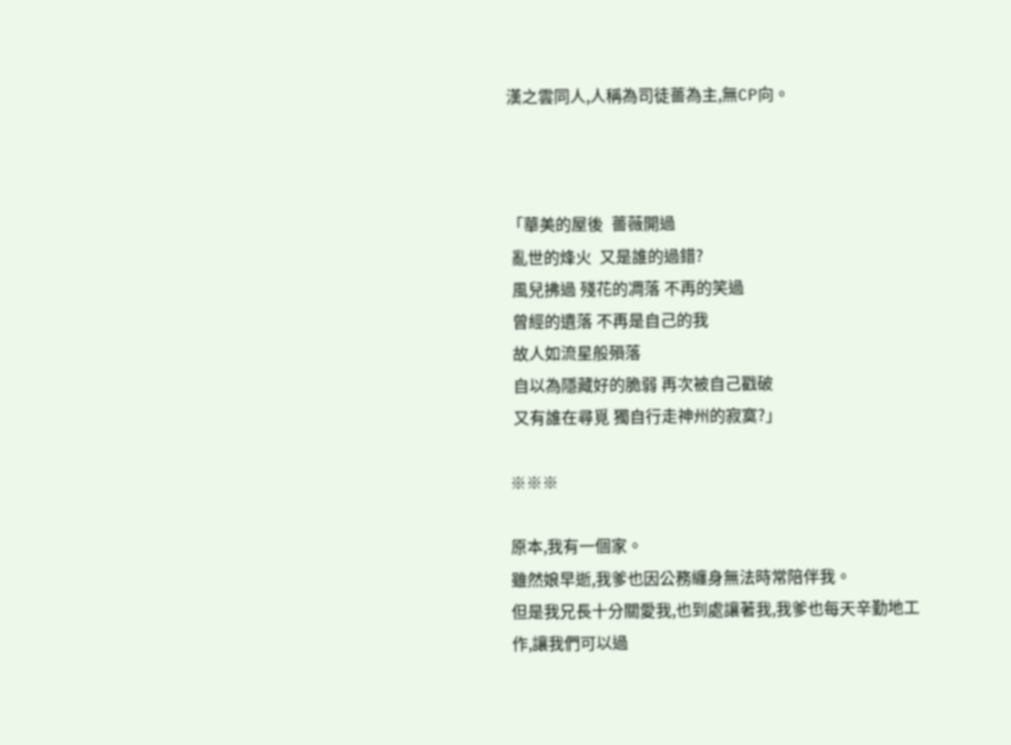漢之雲同人,人稱為司徒薔為主,無CP向。



「華美的屋後  薔薇開過
 亂世的烽火  又是誰的過錯?
 風兒拂過 殘花的凋落 不再的笑過
 曾經的遺落 不再是自己的我
 故人如流星般殞落
 自以為隱藏好的脆弱 再次被自己戳破
 又有誰在尋覓 獨自行走神州的寂寞?」

※※※

原本,我有一個家。
雖然娘早逝,我爹也因公務纏身無法時常陪伴我。
但是我兄長十分關愛我,也到處讓著我,我爹也每天辛勤地工作,讓我們可以過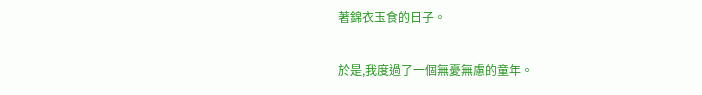著錦衣玉食的日子。

於是,我度過了一個無憂無慮的童年。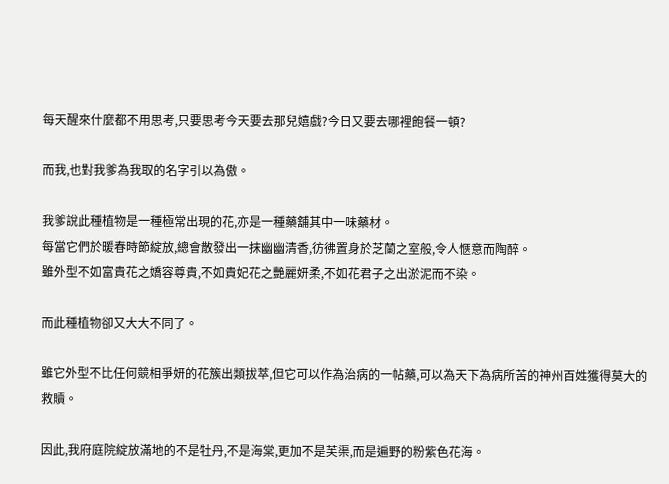每天醒來什麼都不用思考,只要思考今天要去那兒嬉戲?今日又要去哪裡飽餐一頓?

而我,也對我爹為我取的名字引以為傲。

我爹說此種植物是一種極常出現的花,亦是一種藥舖其中一味藥材。
每當它們於暖春時節綻放,總會散發出一抹幽幽清香,彷彿置身於芝蘭之室般,令人愜意而陶醉。
雖外型不如富貴花之嬌容尊貴,不如貴妃花之艷麗妍柔,不如花君子之出淤泥而不染。

而此種植物卻又大大不同了。

雖它外型不比任何競相爭妍的花簇出類拔萃,但它可以作為治病的一帖藥,可以為天下為病所苦的神州百姓獲得莫大的救贖。

因此,我府庭院綻放滿地的不是牡丹,不是海棠,更加不是芙渠,而是遍野的粉紫色花海。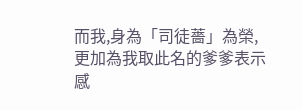而我,身為「司徒薔」為榮,更加為我取此名的爹爹表示感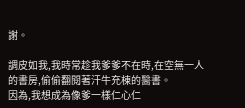謝。

調皮如我,我時常趁我爹爹不在時,在空無一人的書房,偷偷翻閱著汗牛充棟的醫書。
因為,我想成為像爹一樣仁心仁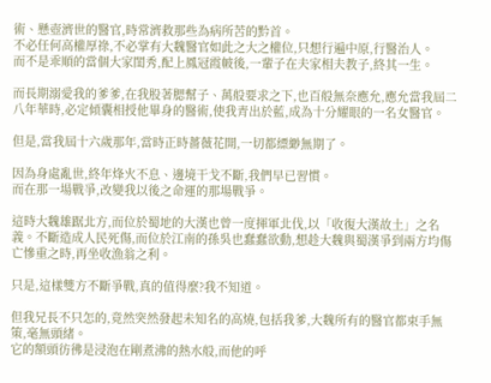術、懸壺濟世的醫官,時常濟救那些為病所苦的黔首。
不必任何高權厚祿,不必掌有大魏醫官如此之大之權位,只想行遍中原,行醫治人。
而不是乖順的當個大家閨秀,配上鳳冠霞帔後,一輩子在夫家相夫教子,終其一生。

而長期溺愛我的爹爹,在我股著腮幫子、萬般要求之下,也百般無奈應允,應允當我屆二八年華時,必定傾囊相授他畢身的醫術,使我青出於藍,成為十分耀眼的一名女醫官。

但是,當我屆十六歲那年,當時正時薔薇花開,一切都縹緲無期了。

因為身處亂世,終年烽火不息、邊境干戈不斷,我們早已習慣。
而在那一場戰爭,改變我以後之命運的那場戰爭。

這時大魏雄踞北方,而位於蜀地的大漢也曾一度揮軍北伐,以「收復大漢故土」之名義。不斷造成人民死傷,而位於江南的孫吳也蠢蠢欲動,想趁大魏與蜀漢爭到兩方均傷亡慘重之時,再坐收漁翁之利。

只是,這樣雙方不斷爭戰,真的值得麼?我不知道。

但我兄長不只怎的,竟然突然發起未知名的高燒,包括我爹,大魏所有的醫官都束手無策,毫無頭緒。
它的額頭彷彿是浸泡在剛煮沸的熱水般,而他的呼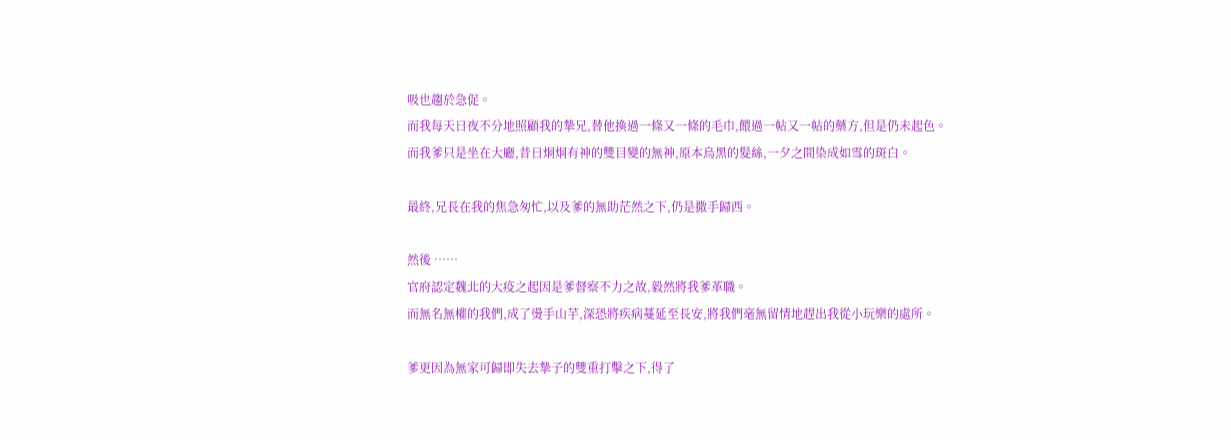吸也趨於急促。
而我每天日夜不分地照顧我的摯兄,替他換過一條又一條的毛巾,餵過一帖又一帖的藥方,但是仍未起色。
而我爹只是坐在大廳,昔日炯炯有神的雙目變的無神,原本烏黑的髮絲,一夕之間染成如雪的斑白。

最終,兄長在我的焦急匆忙,以及爹的無助茫然之下,仍是撒手歸西。

然後 ……
官府認定魏北的大疫之起因是爹督察不力之故,毅然將我爹革職。
而無名無權的我們,成了燙手山芋,深恐將疾病蔓延至長安,將我們毫無留情地趕出我從小玩樂的處所。

爹更因為無家可歸即失去摯子的雙重打擊之下,得了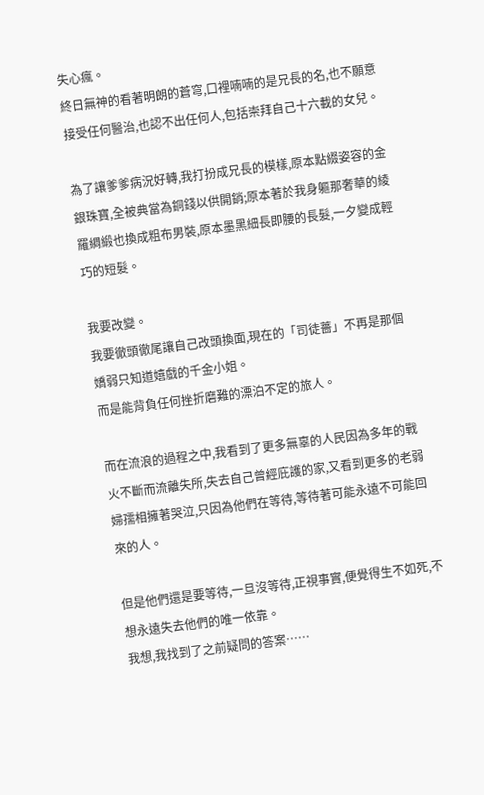失心瘋。
終日無神的看著明朗的蒼穹,口裡喃喃的是兄長的名,也不願意接受任何醫治,也認不出任何人,包括崇拜自己十六載的女兒。

為了讓爹爹病況好轉,我打扮成兄長的模樣,原本點綴姿容的金銀珠寶,全被典當為銅錢以供開銷;原本著於我身軀那奢華的綾羅綢緞也換成粗布男裝,原本墨黑細長即腰的長髮,一夕變成輕巧的短髮。

我要改變。
我要徹頭徹尾讓自己改頭換面,現在的「司徒薔」不再是那個嬌弱只知道嬉戲的千金小姐。
而是能背負任何挫折磨難的漂泊不定的旅人。

而在流浪的過程之中,我看到了更多無辜的人民因為多年的戰火不斷而流離失所,失去自己曾經庇護的家,又看到更多的老弱婦孺相擁著哭泣,只因為他們在等待,等待著可能永遠不可能回來的人。

但是他們還是要等待,一旦沒等待,正視事實,便覺得生不如死,不想永遠失去他們的唯一依靠。
我想,我找到了之前疑問的答案……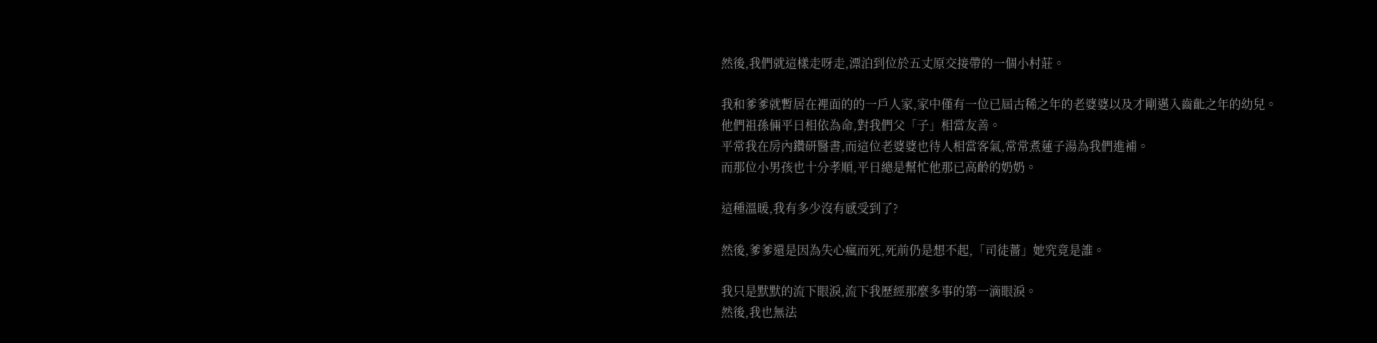然後,我們就這樣走呀走,漂泊到位於五丈原交接帶的一個小村莊。

我和爹爹就暫居在裡面的的一戶人家,家中僅有一位已屆古稀之年的老婆婆以及才剛邁入齒齔之年的幼兒。
他們祖孫倆平日相依為命,對我們父「子」相當友善。
平常我在房內鑽研醫書,而這位老婆婆也待人相當客氣,常常煮蓮子湯為我們進補。
而那位小男孩也十分孝順,平日總是幫忙他那已高齡的奶奶。

這種溫暖,我有多少沒有感受到了?

然後,爹爹還是因為失心瘋而死,死前仍是想不起,「司徒薔」她究竟是誰。

我只是默默的流下眼淚,流下我歷經那麼多事的第一滴眼淚。
然後,我也無法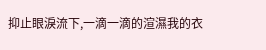抑止眼淚流下,一滴一滴的渲濕我的衣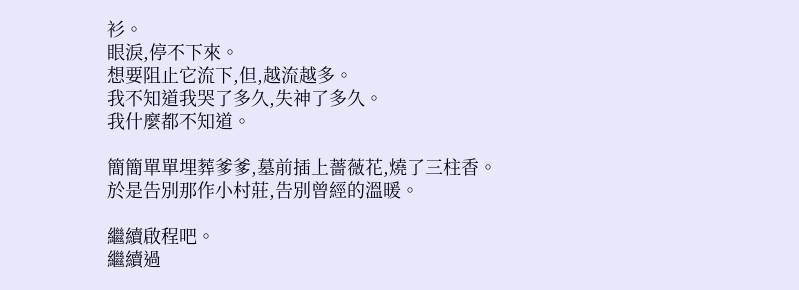衫。
眼淚,停不下來。
想要阻止它流下,但,越流越多。
我不知道我哭了多久,失神了多久。
我什麼都不知道。

簡簡單單埋葬爹爹,墓前插上薔薇花,燒了三柱香。
於是告別那作小村莊,告別曾經的溫暖。

繼續啟程吧。
繼續過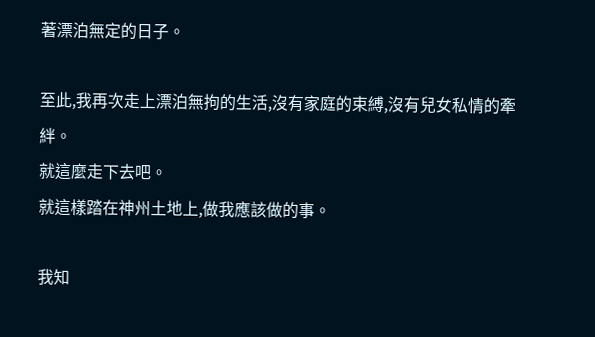著漂泊無定的日子。

至此,我再次走上漂泊無拘的生活,沒有家庭的束縛,沒有兒女私情的牽絆。
就這麼走下去吧。
就這樣踏在神州土地上,做我應該做的事。

我知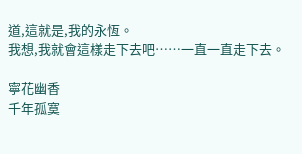道,這就是,我的永恆。
我想,我就會這樣走下去吧……一直一直走下去。

寧花幽香
千年孤寞